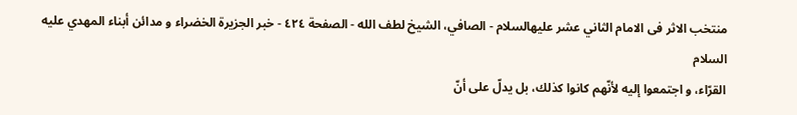منتخب الاثر فی الامام الثاني عشر علیهالسلام - الصافي، الشيخ لطف الله - الصفحة ٤٢٤ - خبر الجزيرة الخضراء و مدائن أبناء المهدي عليه السلام
القرّاء، و اجتمعوا إليه لأنّهم كانوا كذلك، بل يدلّ على أنّ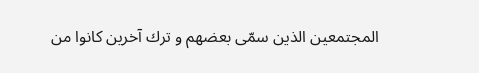المجتمعين الذين سمّى بعضهم و ترك آخرين كانوا من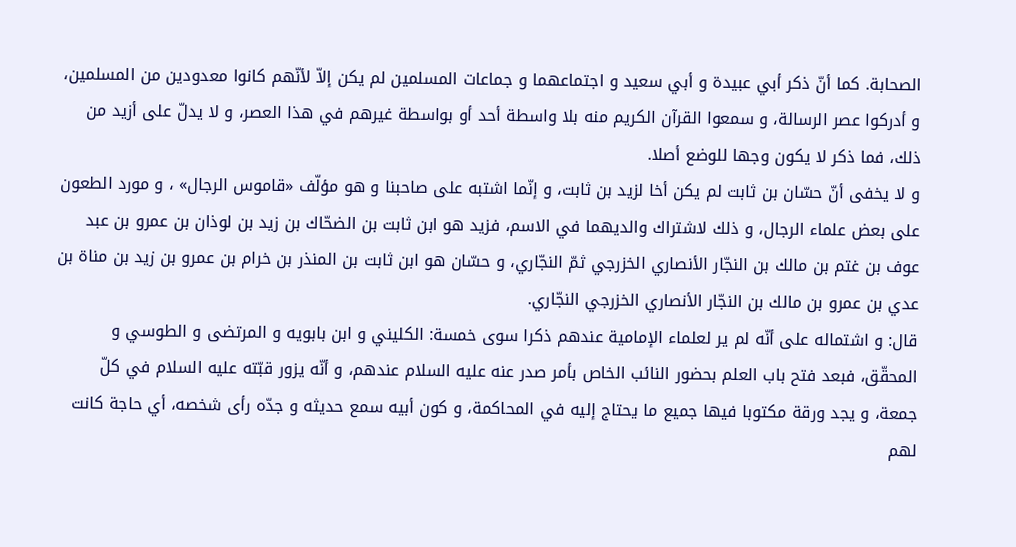الصحابة. كما أنّ ذكر أبي عبيدة و أبي سعيد و اجتماعهما و جماعات المسلمين لم يكن إلاّ لأنّهم كانوا معدودين من المسلمين، و أدركوا عصر الرسالة، و سمعوا القرآن الكريم منه بلا واسطة أحد أو بواسطة غيرهم في هذا العصر، و لا يدلّ على أزيد من ذلك، فما ذكر لا يكون وجها للوضع أصلا.
و لا يخفى أنّ حسّان بن ثابت لم يكن أخا لزيد بن ثابت، و إنّما اشتبه على صاحبنا و هو مؤلّف «قاموس الرجال» ، و مورد الطعون على بعض علماء الرجال، و ذلك لاشتراك والديهما في الاسم، فزيد هو ابن ثابت بن الضحّاك بن زيد بن لوذان بن عمرو بن عبد عوف بن غتم بن مالك بن النجّار الأنصاري الخزرجي ثمّ النجّاري، و حسّان هو ابن ثابت بن المنذر بن خرام بن عمرو بن زيد بن مناة بن عدي بن عمرو بن مالك بن النجّار الأنصاري الخزرجي النجّاري.
قال: و اشتماله على أنّه لم ير لعلماء الإمامية عندهم ذكرا سوى خمسة: الكليني و ابن بابويه و المرتضى و الطوسي و المحقّق، فبعد فتح باب العلم بحضور النائب الخاص بأمر صدر عنه عليه السلام عندهم، و أنّه يزور قبّته عليه السلام في كلّ جمعة، و يجد ورقة مكتوبا فيها جميع ما يحتاج إليه في المحاكمة، و كون أبيه سمع حديثه و جدّه رأى شخصه، أي حاجة كانت لهم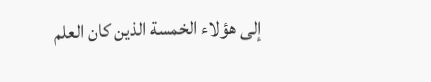إلى هؤلاء الخمسة الذين كان العلم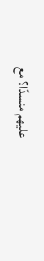عليهم منسدّا؟ مع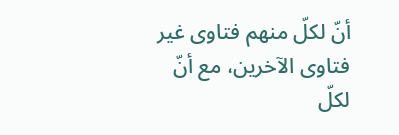أنّ لكلّ منهم فتاوى غير فتاوى الآخرين، مع أنّ لكلّ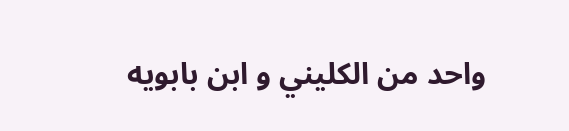واحد من الكليني و ابن بابويه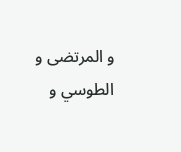و المرتضى و الطوسي و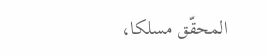المحقّق مسلكا،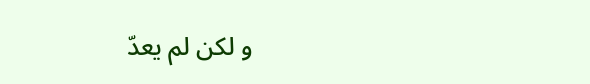و لكن لم يعدّ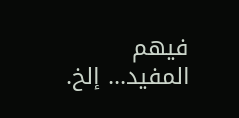فيهم المفيد... إلخ.